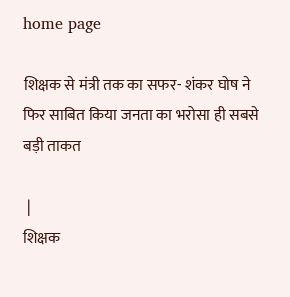home page

शिक्षक से मंत्री तक का सफर- शंकर घोष ने फिर साबित किया जनता का भरोसा ही सबसे बड़ी ताकत

 |
शिक्षक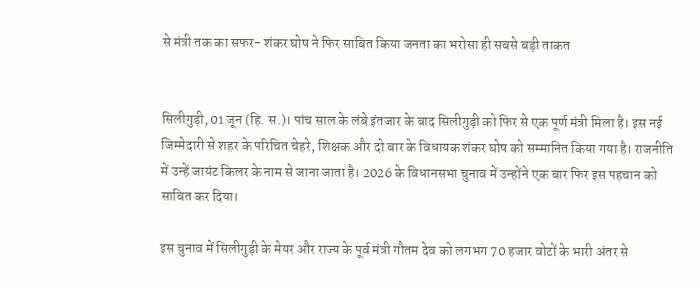से मंत्री तक का सफर- शंकर घोष ने फिर साबित किया जनता का भरोसा ही सबसे बड़ी ताकत


सिलीगुड़ी, 01 जून (हि. स.)। पांच साल के लंबे इंतजार के बाद सिलीगुड़ी को फिर से एक पूर्ण मंत्री मिला है। इस नई जिम्मेदारी से शहर के परिचित चेहरे, शिक्षक और दो बार के विधायक शंकर घोष को सम्मानित किया गया है। राजनीति में उन्हें जायंट किलर के नाम से जाना जाता है। 2026 के विधानसभा चुनाव में उन्होंने एक बार फिर इस पहचान को साबित कर दिया।

इस चुनाव में सिलीगुड़ी के मेयर और राज्य के पूर्व मंत्री गौतम देव को लगभग 70 हजार वोटों के भारी अंतर से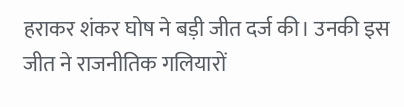हराकर शंकर घोष ने बड़ी जीत दर्ज की। उनकी इस जीत ने राजनीतिक गलियारों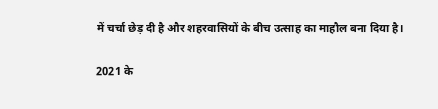में चर्चा छेड़ दी है और शहरवासियों के बीच उत्साह का माहौल बना दिया है।

2021 के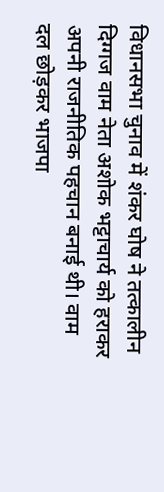विधानसभा चुनाव में शंकर घोष ने तत्कालीन दिग्गज वाम नेता अशोक भट्टाचार्य को हराकर अपनी राजनीतिक पहचान बनाई थी। वाम दल छोड़कर भाजपा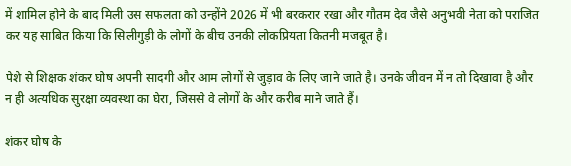में शामिल होने के बाद मिली उस सफलता को उन्होंने 2026 में भी बरकरार रखा और गौतम देव जैसे अनुभवी नेता को पराजित कर यह साबित किया कि सिलीगुड़ी के लोगों के बीच उनकी लोकप्रियता कितनी मजबूत है।

पेशे से शिक्षक शंकर घोष अपनी सादगी और आम लोगों से जुड़ाव के लिए जाने जाते है। उनके जीवन में न तो दिखावा है और न ही अत्यधिक सुरक्षा व्यवस्था का घेरा, जिससे वे लोगों के और करीब माने जाते हैं।

शंकर घोष के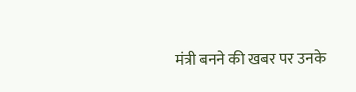मंत्री बनने की खबर पर उनके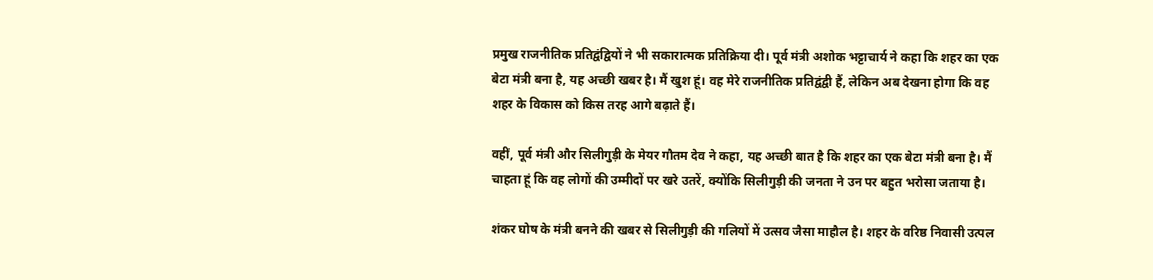प्रमुख राजनीतिक प्रतिद्वंद्वियों ने भी सकारात्मक प्रतिक्रिया दी। पूर्व मंत्री अशोक भट्टाचार्य ने कहा कि शहर का एक बेटा मंत्री बना है, यह अच्छी खबर है। मैं खुश हूं। वह मेरे राजनीतिक प्रतिद्वंद्वी हैं, लेकिन अब देखना होगा कि वह शहर के विकास को किस तरह आगे बढ़ाते हैं।

वहीं, पूर्व मंत्री और सिलीगुड़ी के मेयर गौतम देव ने कहा, यह अच्छी बात है कि शहर का एक बेटा मंत्री बना है। मैं चाहता हूं कि वह लोगों की उम्मीदों पर खरे उतरें, क्योंकि सिलीगुड़ी की जनता ने उन पर बहुत भरोसा जताया है।

शंकर घोष के मंत्री बनने की खबर से सिलीगुड़ी की गलियों में उत्सव जैसा माहौल है। शहर के वरिष्ठ निवासी उत्पल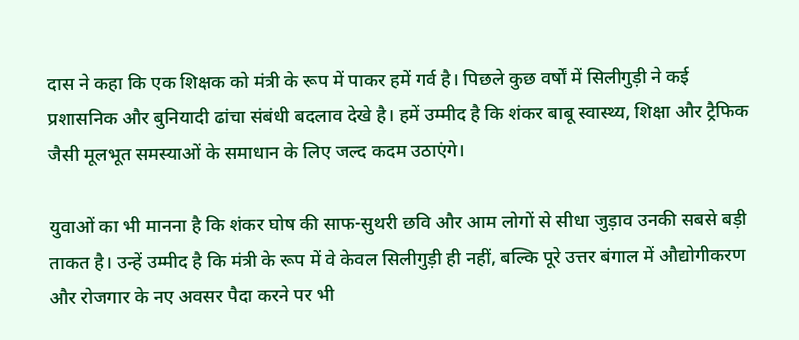दास ने कहा कि एक शिक्षक को मंत्री के रूप में पाकर हमें गर्व है। पिछले कुछ वर्षों में सिलीगुड़ी ने कई प्रशासनिक और बुनियादी ढांचा संबंधी बदलाव देखे है। हमें उम्मीद है कि शंकर बाबू स्वास्थ्य, शिक्षा और ट्रैफिक जैसी मूलभूत समस्याओं के समाधान के लिए जल्द कदम उठाएंगे।

युवाओं का भी मानना है कि शंकर घोष की साफ-सुथरी छवि और आम लोगों से सीधा जुड़ाव उनकी सबसे बड़ी ताकत है। उन्हें उम्मीद है कि मंत्री के रूप में वे केवल सिलीगुड़ी ही नहीं, बल्कि पूरे उत्तर बंगाल में औद्योगीकरण और रोजगार के नए अवसर पैदा करने पर भी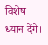विशेष ध्यान देंगे।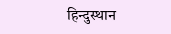हिन्दुस्थान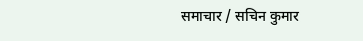समाचार / सचिन कुमार